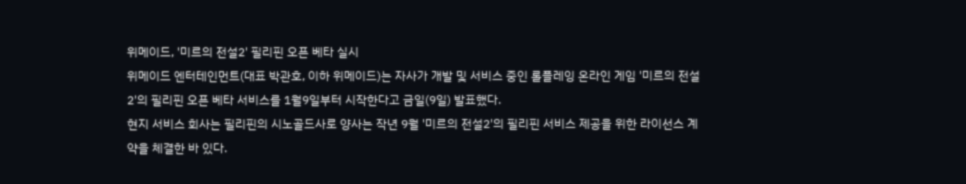위메이드, '미르의 전설2' 필리핀 오픈 베타 실시
위메이드 엔터테인먼트(대표 박관호, 이하 위메이드)는 자사가 개발 및 서비스 중인 롤플레잉 온라인 게임 '미르의 전설2'의 필리핀 오픈 베타 서비스를 1월9일부터 시작한다고 금일(9일) 발표했다.
현지 서비스 회사는 필리핀의 시노골드사로 양사는 작년 9월 '미르의 전설2'의 필리핀 서비스 제공을 위한 라이선스 계약을 체결한 바 있다.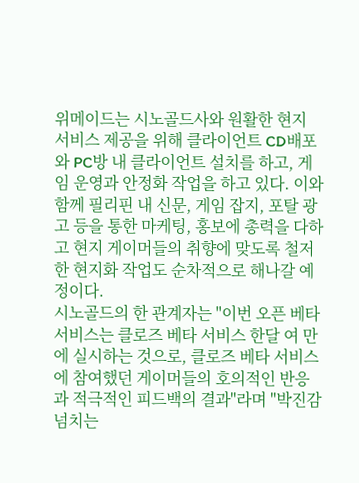위메이드는 시노골드사와 원활한 현지 서비스 제공을 위해 클라이언트 CD배포와 PC방 내 클라이언트 설치를 하고, 게임 운영과 안정화 작업을 하고 있다. 이와 함께 필리핀 내 신문, 게임 잡지, 포탈 광고 등을 통한 마케팅, 홍보에 총력을 다하고 현지 게이머들의 취향에 맞도록 철저한 현지화 작업도 순차적으로 해나갈 예정이다.
시노골드의 한 관계자는 "이번 오픈 베타 서비스는 클로즈 베타 서비스 한달 여 만에 실시하는 것으로, 클로즈 베타 서비스에 참여했던 게이머들의 호의적인 반응과 적극적인 피드백의 결과"라며 "박진감 넘치는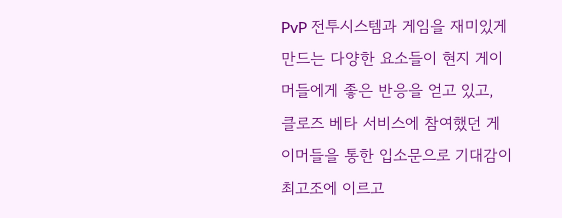PvP 전투시스템과 게임을 재미있게 만드는 다양한 요소들이 현지 게이머들에게 좋은 반응을 얻고 있고, 클로즈 베타 서비스에 참여했던 게이머들을 통한 입소문으로 기대감이 최고조에 이르고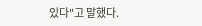있다"고 말했다.